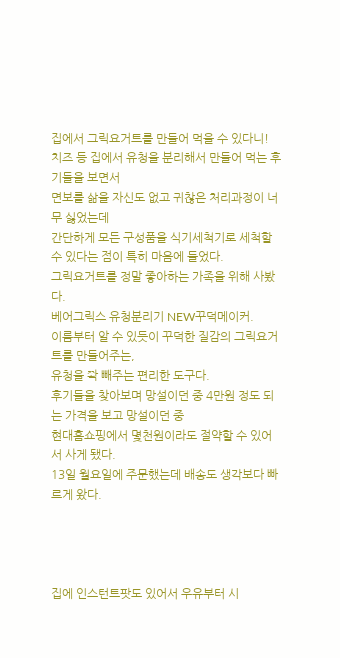집에서 그릭요거트를 만들어 먹을 수 있다니!
치즈 등 집에서 유청을 분리해서 만들어 먹는 후기들을 보면서
면보를 삶을 자신도 없고 귀찮은 처리과정이 너무 싫었는데
간단하게 모든 구성품을 식기세척기로 세척할 수 있다는 점이 특히 마음에 들었다.
그릭요거트를 정말 좋아하는 가족을 위해 사봤다.
베어그릭스 유청분리기 NEW꾸덕메이커.
이름부터 알 수 있듯이 꾸덕한 질감의 그릭요거트를 만들어주는,
유청을 쫙 빼주는 편리한 도구다.
후기들을 찾아보며 망설이던 중 4만원 정도 되는 가격을 보고 망설이던 중
현대홈쇼핑에서 몇천원이라도 절약할 수 있어서 사게 됐다.
13일 월요일에 주문했는데 배송도 생각보다 빠르게 왔다.




집에 인스턴트팟도 있어서 우유부터 시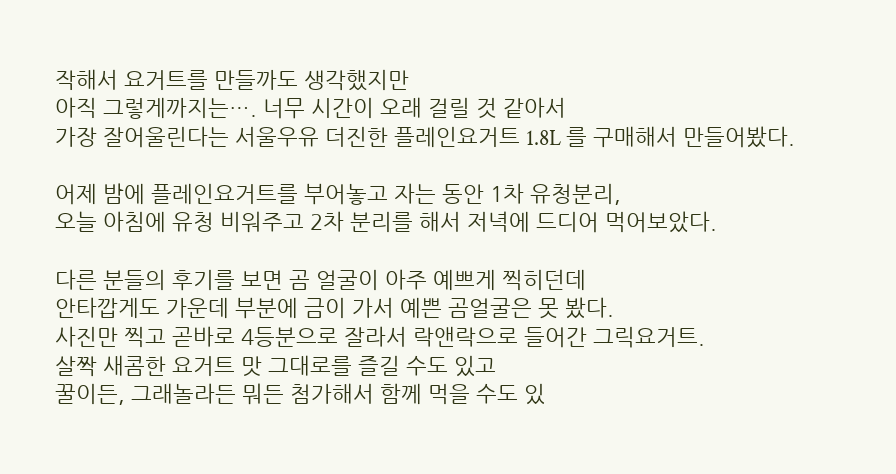작해서 요거트를 만들까도 생각했지만
아직 그렇게까지는…. 너무 시간이 오래 걸릴 것 같아서
가장 잘어울린다는 서울우유 더진한 플레인요거트 1.8L 를 구매해서 만들어봤다.

어제 밤에 플레인요거트를 부어놓고 자는 동안 1차 유청분리,
오늘 아침에 유청 비워주고 2차 분리를 해서 저녁에 드디어 먹어보았다.

다른 분들의 후기를 보면 곰 얼굴이 아주 예쁘게 찍히던데
안타깝게도 가운데 부분에 금이 가서 예쁜 곰얼굴은 못 봤다.
사진만 찍고 곧바로 4등분으로 잘라서 락앤락으로 들어간 그릭요거트.
살짝 새콤한 요거트 맛 그대로를 즐길 수도 있고
꿀이든, 그래놀라든 뭐든 첨가해서 함께 먹을 수도 있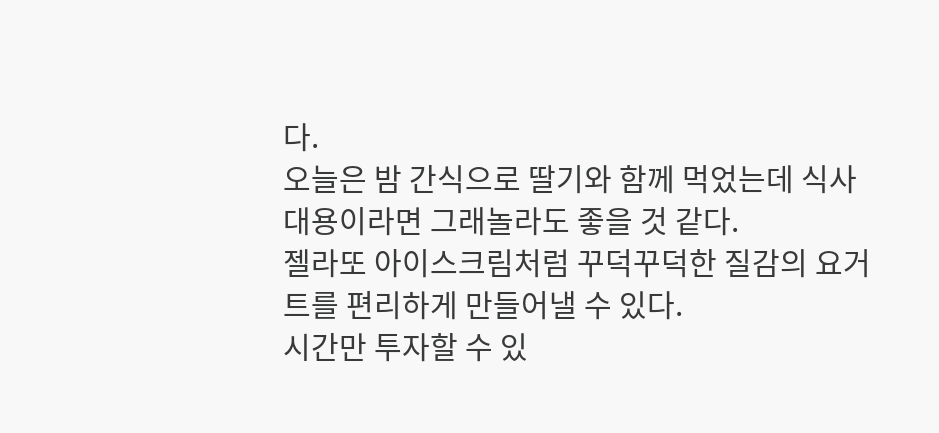다.
오늘은 밤 간식으로 딸기와 함께 먹었는데 식사 대용이라면 그래놀라도 좋을 것 같다.
젤라또 아이스크림처럼 꾸덕꾸덕한 질감의 요거트를 편리하게 만들어낼 수 있다.
시간만 투자할 수 있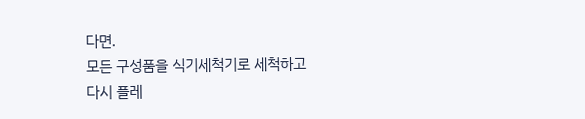다면.
모든 구성품을 식기세척기로 세척하고
다시 플레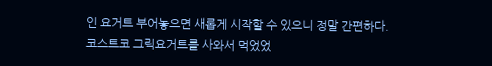인 요거트 부어놓으면 새롭게 시작할 수 있으니 정말 간편하다.
코스트코 그릭요거트를 사와서 먹었었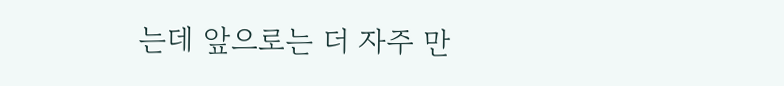는데 앞으로는 더 자주 만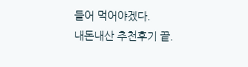들어 먹어야겠다.
내돈내산 추천후기 끝.